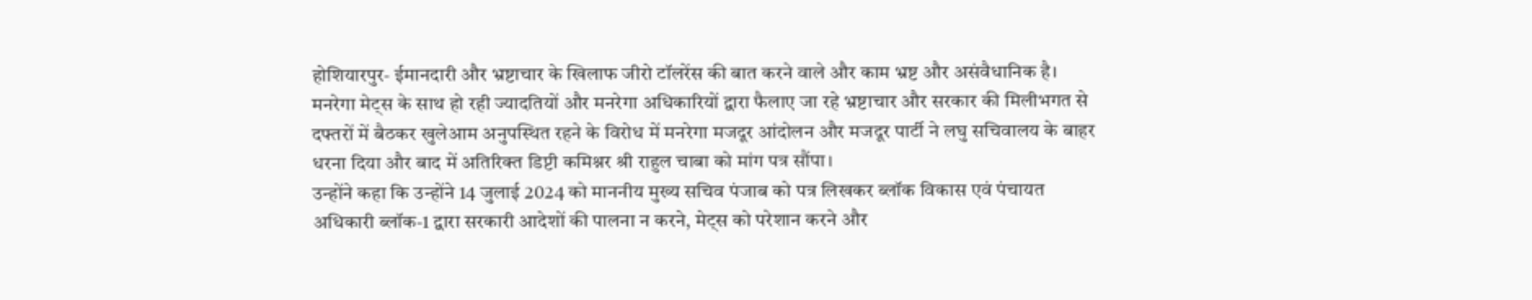होशियारपुर- ईमानदारी और भ्रष्टाचार के खिलाफ जीरो टॉलरेंस की बात करने वाले और काम भ्रष्ट और असंवैधानिक है। मनरेगा मेट्स के साथ हो रही ज्यादतियों और मनरेगा अधिकारियों द्वारा फैलाए जा रहे भ्रष्टाचार और सरकार की मिलीभगत से दफ्तरों में बैठकर खुलेआम अनुपस्थित रहने के विरोध में मनरेगा मजदूर आंदोलन और मजदूर पार्टी ने लघु सचिवालय के बाहर धरना दिया और बाद में अतिरिक्त डिप्टी कमिश्नर श्री राहुल चाबा को मांग पत्र सौंपा।
उन्होंने कहा कि उन्होंने 14 जुलाई 2024 को माननीय मुख्य सचिव पंजाब को पत्र लिखकर ब्लॉक विकास एवं पंचायत अधिकारी ब्लॉक-1 द्वारा सरकारी आदेशों की पालना न करने, मेट्स को परेशान करने और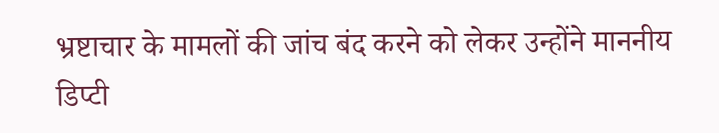भ्रष्टाचार के मामलों की जांच बंद करने को लेकर उन्होंने माननीय डिप्टी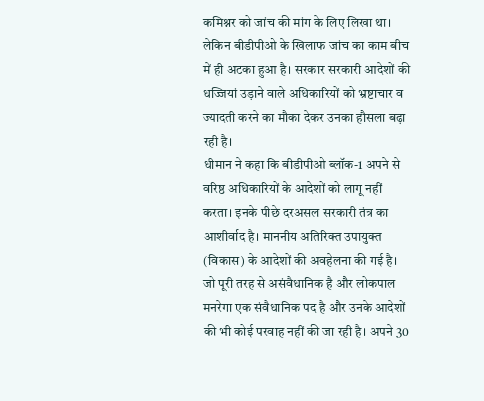कमिश्नर को जांच की मांग के लिए लिखा था। लेकिन बीडीपीओ के खिलाफ जांच का काम बीच में ही अटका हुआ है। सरकार सरकारी आदेशों की धज्जियां उड़ाने वाले अधिकारियों को भ्रष्टाचार व ज्यादती करने का मौका देकर उनका हौसला बढ़ा रही है।
धीमान ने कहा कि बीडीपीओ ब्लॉक-1 अपने से वरिष्ठ अधिकारियों के आदेशों को लागू नहीं करता। इनके पीछे दरअसल सरकारी तंत्र का आशीर्वाद है। माननीय अतिरिक्त उपायुक्त (विकास) के आदेशों की अवहेलना की गई है। जो पूरी तरह से असंवैधानिक है और लोकपाल मनरेगा एक संवैधानिक पद है और उनके आदेशों की भी कोई परवाह नहीं की जा रही है। अपने 30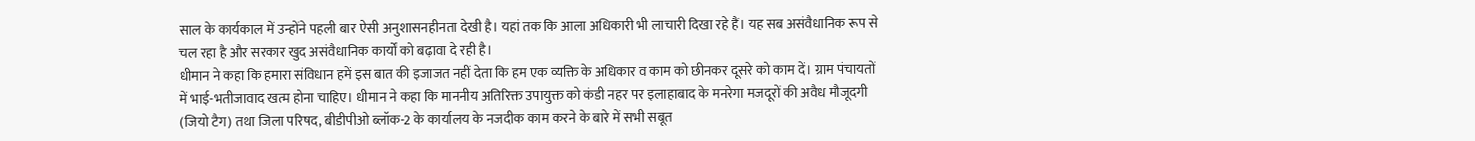साल के कार्यकाल में उन्होंने पहली बार ऐसी अनुशासनहीनता देखी है। यहां तक कि आला अधिकारी भी लाचारी दिखा रहे हैं। यह सब असंवैधानिक रूप से चल रहा है और सरकार खुद असंवैधानिक कार्यों को बढ़ावा दे रही है।
धीमान ने कहा कि हमारा संविधान हमें इस बात की इजाजत नहीं देता कि हम एक व्यक्ति के अधिकार व काम को छीनकर दूसरे को काम दें। ग्राम पंचायतों में भाई-भतीजावाद खत्म होना चाहिए। धीमान ने कहा कि माननीय अतिरिक्त उपायुक्त को कंडी नहर पर इलाहाबाद के मनरेगा मजदूरों की अवैध मौजूदगी (जियो टैग) तथा जिला परिषद, बीडीपीओ ब्लॉक-2 के कार्यालय के नजदीक काम करने के बारे में सभी सबूत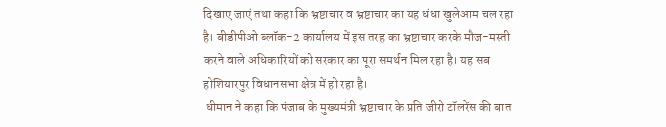दिखाए जाएं तथा कहा कि भ्रष्टाचार व भ्रष्टाचार का यह धंधा खुलेआम चल रहा है। बीडीपीओ ब्लॉक-2 कार्यालय में इस तरह का भ्रष्टाचार करके मौज-मस्ती करने वाले अधिकारियों को सरकार का पूरा समर्थन मिल रहा है। यह सब होशियारपुर विधानसभा क्षेत्र में हो रहा है।
 धीमान ने कहा कि पंजाब के मुख्यमंत्री भ्रष्टाचार के प्रति जीरो टॉलरेंस की बात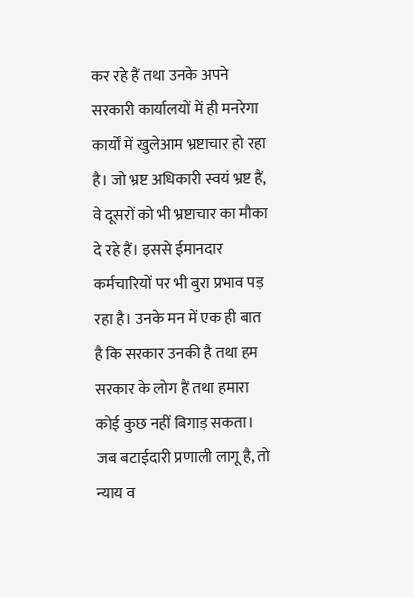कर रहे हैं तथा उनके अपने सरकारी कार्यालयों में ही मनरेगा कार्यों में खुलेआम भ्रष्टाचार हो रहा है। जो भ्रष्ट अधिकारी स्वयं भ्रष्ट हैं, वे दूसरों को भी भ्रष्टाचार का मौका दे रहे हैं। इससे ईमानदार कर्मचारियों पर भी बुरा प्रभाव पड़ रहा है। उनके मन में एक ही बात है कि सरकार उनकी है तथा हम सरकार के लोग हैं तथा हमारा कोई कुछ नहीं बिगाड़ सकता। जब बटाईदारी प्रणाली लागू है, तो न्याय व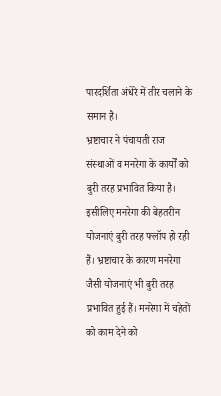पारदर्शिता अंधेरे में तीर चलाने के समान है।
भ्रष्टाचार ने पंचायती राज संस्थाओं व मनरेगा के कार्यों को बुरी तरह प्रभावित किया है। इसीलिए मनरेगा की बेहतरीन योजनाएं बुरी तरह फ्लॉप हो रही हैं। भ्रष्टाचार के कारण मनरेगा जैसी योजनाएं भी बुरी तरह प्रभावित हुई हैं। मनरेगा में चहेतों को काम देने को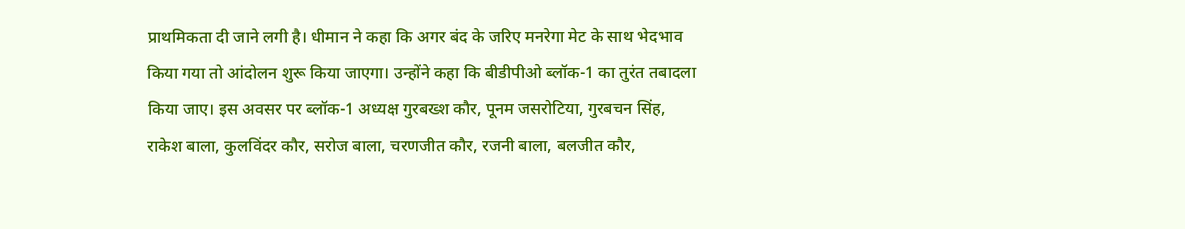प्राथमिकता दी जाने लगी है। धीमान ने कहा कि अगर बंद के जरिए मनरेगा मेट के साथ भेदभाव किया गया तो आंदोलन शुरू किया जाएगा। उन्होंने कहा कि बीडीपीओ ब्लॉक-1 का तुरंत तबादला किया जाए। इस अवसर पर ब्लॉक-1 अध्यक्ष गुरबख्श कौर, पूनम जसरोटिया, गुरबचन सिंह, राकेश बाला, कुलविंदर कौर, सरोज बाला, चरणजीत कौर, रजनी बाला, बलजीत कौर,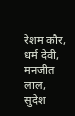रेशम कौर, धर्म देवी, मनजीत लाल, सुदेश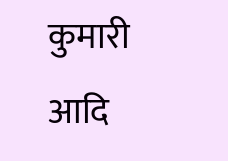कुमारी आदि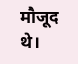मौजूद थे।